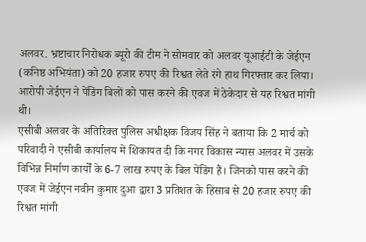अलवर. भ्रष्टाचार निरोधक ब्यूरो की टीम ने सोमवार को अलवर यूआईटी के जेईएन (कनिष्ठ अभियंता) को 20 हजार रुपए की रिश्वत लेते रंगे हाथ गिरफ्तार कर लिया। आरोपी जेईएन ने पेंडिंग बिलों को पास करने की एवज में ठेकेदार से यह रिश्वत मांगी थी।
एसीबी अलवर के अतिरिक्त पुलिस अधीक्षक विजय सिंह ने बताया कि 2 मार्च को परिवादी ने एसीबी कार्यालय में शिकायत दी कि नगर विकास न्यास अलवर में उसके विभिन्न निर्माण कार्यों के 6-7 लाख रुपए के बिल पेंडिंग हैं। जिनको पास करने की एवज में जेईएन नवीन कुमार दुआ द्वारा 3 प्रतिशत के हिसाब से 20 हजार रुपए की रिश्वत मांगी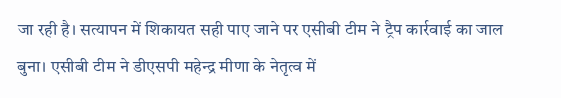जा रही है। सत्यापन में शिकायत सही पाए जाने पर एसीबी टीम ने ट्रैप कार्रवाई का जाल बुना। एसीबी टीम ने डीएसपी महेन्द्र मीणा के नेतृत्व में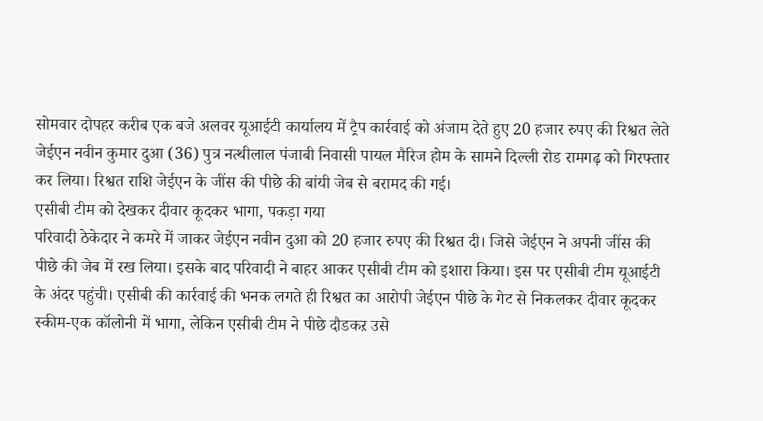सोमवार दोपहर करीब एक बजे अलवर यूआईटी कार्यालय में ट्रैप कार्रवाई को अंजाम देते हुए 20 हजार रुपए की रिश्वत लेते जेईएन नवीन कुमार दुआ (36) पुत्र नत्थीलाल पंजाबी निवासी पायल मैरिज होम के सामने दिल्ली रोड रामगढ़ को गिरफ्तार कर लिया। रिश्वत राशि जेईएन के जींस की पीछे की बांयी जेब से बरामद की गई।
एसीबी टीम को देखकर दीवार कूदकर भागा, पकड़ा गया
परिवादी ठेकेदार ने कमरे में जाकर जेईएन नवीन दुआ को 20 हजार रुपए की रिश्वत दी। जिसे जेईएन ने अपनी जींस की पीछे की जेब में रख लिया। इसके बाद परिवादी ने बाहर आकर एसीबी टीम को इशारा किया। इस पर एसीबी टीम यूआईटी के अंदर पहुंची। एसीबी की कार्रवाई की भनक लगते ही रिश्वत का आरोपी जेईएन पीछे के गेट से निकलकर दीवार कूदकर स्कीम-एक कॉलोनी में भागा, लेकिन एसीबी टीम ने पीछे दौडकऱ उसे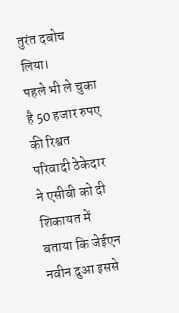तुरंत दबोच लिया।
पहले भी ले चुका है 50 हजार रुपए की रिश्वत
परिवादी ठेकेदार ने एसीबी को दी शिकायत में बताया कि जेईएन नवीन दुआ इससे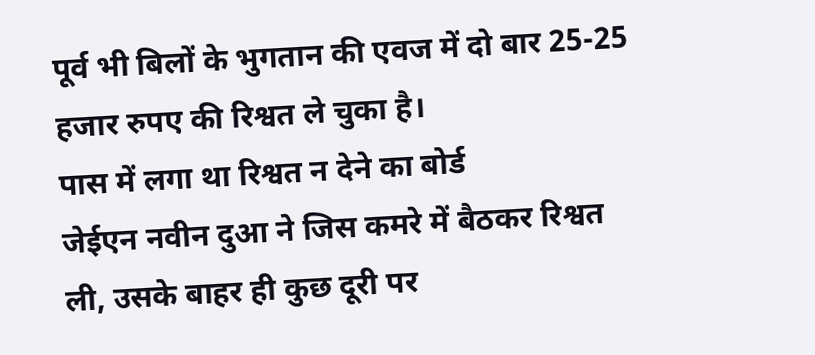पूर्व भी बिलों के भुगतान की एवज में दो बार 25-25 हजार रुपए की रिश्वत ले चुका है।
पास में लगा था रिश्वत न देने का बोर्ड
जेईएन नवीन दुआ ने जिस कमरे में बैठकर रिश्वत ली, उसके बाहर ही कुछ दूरी पर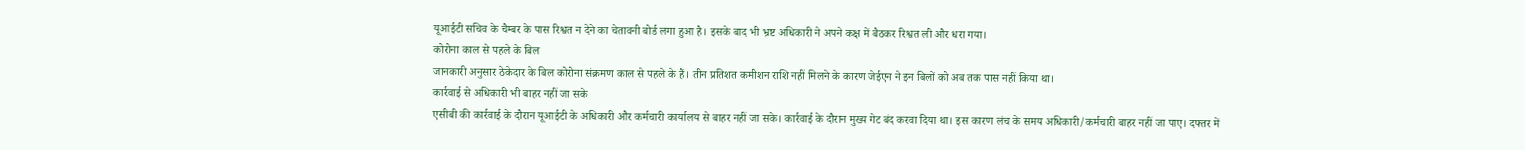यूआईटी सचिव के चैम्बर के पास रिश्वत न देने का चेतावनी बोर्ड लगा हुआ है। इसके बाद भी भ्रष्ट अधिकारी ने अपने कक्ष में बैठकर रिश्वत ली और धरा गया।
कोरोना काल से पहले के बिल
जानकारी अनुसार ठेकेदार के बिल कोरोना संक्रमण काल से पहले के हैं। तीन प्रतिशत कमीशन राशि नहीं मिलने के कारण जेईएन ने इन बिलों को अब तक पास नहीं किया था।
कार्रवाई से अधिकारी भी बाहर नहीं जा सके
एसीबी की कार्रवाई के दौरान यूआईटी के अधिकारी और कर्मचारी कार्यालय से बाहर नहीं जा सके। कार्रवाई के दौरान मुख्य गेट बंद करवा दिया था। इस कारण लंच के समय अधिकारी/कर्मचारी बाहर नहीं जा पाए। दफ्तर में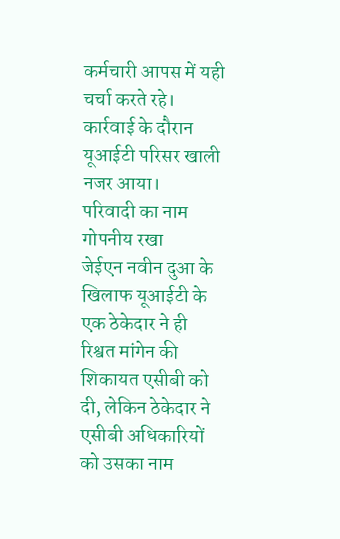कर्मचारी आपस में यही चर्चा करते रहे। कार्रवाई के दौरान यूआईटी परिसर खाली नजर आया।
परिवादी का नाम गोपनीय रखा
जेईएन नवीन दुआ के खिलाफ यूआईटी के एक ठेकेदार ने ही रिश्वत मांगेन की शिकायत एसीबी को दी, लेकिन ठेकेदार ने एसीबी अधिकारियों को उसका नाम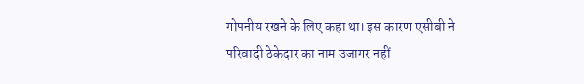गोपनीय रखने के लिए कहा था। इस कारण एसीबी ने परिवादी ठेकेदार का नाम उजागर नहीं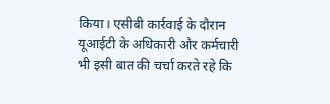किया। एसीबी कार्रवाई के दौरान यूआईटी के अधिकारी और कर्मचारी भी इसी बात की चर्चा करते रहे कि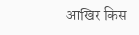आखिर किस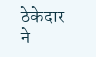ठेकेदार ने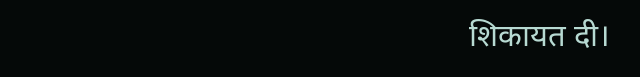शिकायत दी।